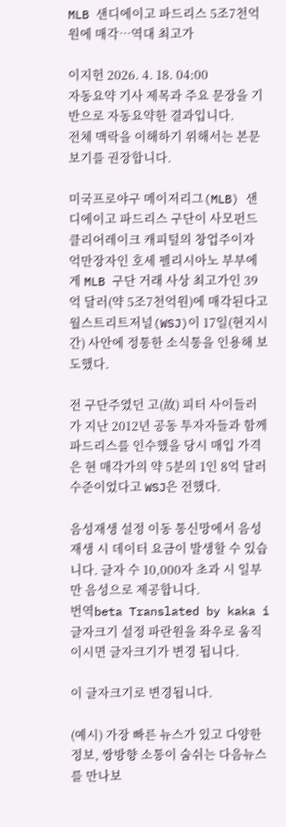MLB 샌디에이고 파드리스 5조7천억원에 매각…역대 최고가

이지헌 2026. 4. 18. 04:00
자동요약 기사 제목과 주요 문장을 기반으로 자동요약한 결과입니다.
전체 맥락을 이해하기 위해서는 본문 보기를 권장합니다.

미국프로야구 메이저리그(MLB) 샌디에이고 파드리스 구단이 사모펀드 클리어레이크 캐피털의 창업주이자 억만장자인 호세 펠리시아노 부부에게 MLB 구단 거래 사상 최고가인 39억 달러(약 5조7천억원)에 매각된다고 월스트리트저널(WSJ)이 17일(현지시간) 사안에 정통한 소식통을 인용해 보도했다.

전 구단주였던 고(故) 피터 사이들러가 지난 2012년 공동 투자자들과 함께 파드리스를 인수했을 당시 매입 가격은 현 매각가의 약 5분의 1인 8억 달러 수준이었다고 WSJ은 전했다.

음성재생 설정 이동 통신망에서 음성 재생 시 데이터 요금이 발생할 수 있습니다. 글자 수 10,000자 초과 시 일부만 음성으로 제공합니다.
번역beta Translated by kaka i
글자크기 설정 파란원을 좌우로 움직이시면 글자크기가 변경 됩니다.

이 글자크기로 변경됩니다.

(예시) 가장 빠른 뉴스가 있고 다양한 정보, 쌍방향 소통이 숨쉬는 다음뉴스를 만나보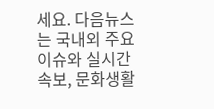세요. 다음뉴스는 국내외 주요이슈와 실시간 속보, 문화생활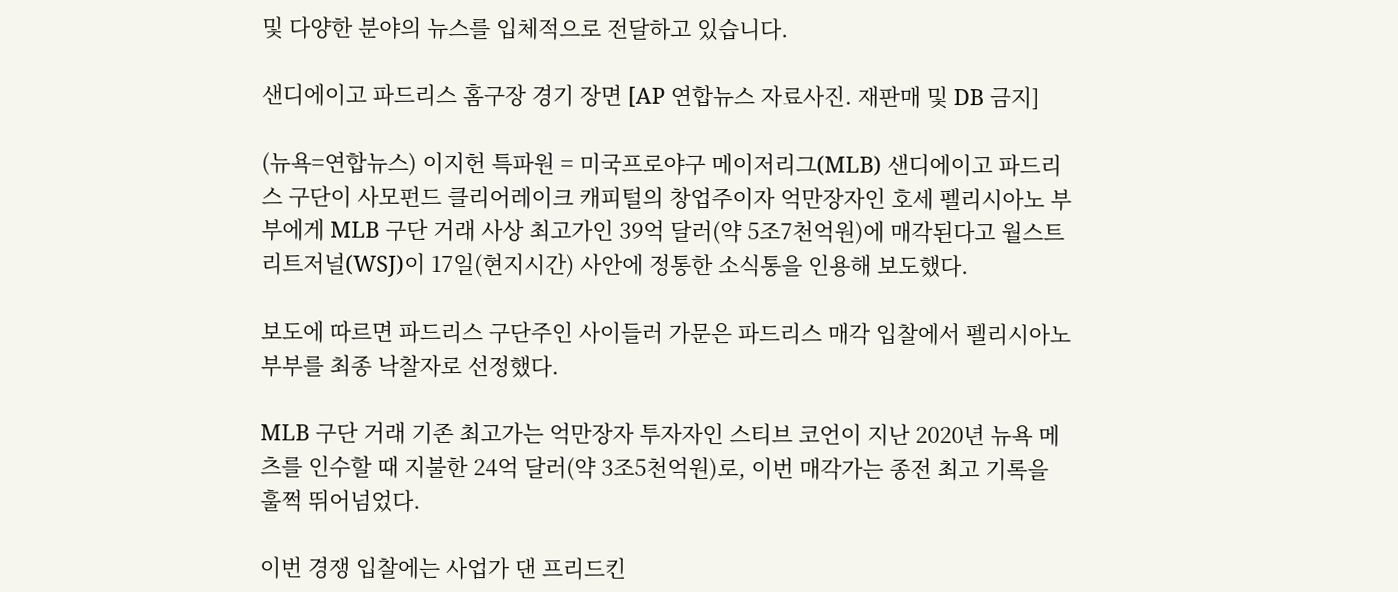및 다양한 분야의 뉴스를 입체적으로 전달하고 있습니다.

샌디에이고 파드리스 홈구장 경기 장면 [AP 연합뉴스 자료사진. 재판매 및 DB 금지]

(뉴욕=연합뉴스) 이지헌 특파원 = 미국프로야구 메이저리그(MLB) 샌디에이고 파드리스 구단이 사모펀드 클리어레이크 캐피털의 창업주이자 억만장자인 호세 펠리시아노 부부에게 MLB 구단 거래 사상 최고가인 39억 달러(약 5조7천억원)에 매각된다고 월스트리트저널(WSJ)이 17일(현지시간) 사안에 정통한 소식통을 인용해 보도했다.

보도에 따르면 파드리스 구단주인 사이들러 가문은 파드리스 매각 입찰에서 펠리시아노 부부를 최종 낙찰자로 선정했다.

MLB 구단 거래 기존 최고가는 억만장자 투자자인 스티브 코언이 지난 2020년 뉴욕 메츠를 인수할 때 지불한 24억 달러(약 3조5천억원)로, 이번 매각가는 종전 최고 기록을 훌쩍 뛰어넘었다.

이번 경쟁 입찰에는 사업가 댄 프리드킨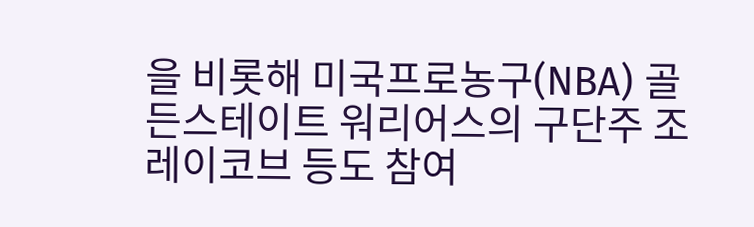을 비롯해 미국프로농구(NBA) 골든스테이트 워리어스의 구단주 조 레이코브 등도 참여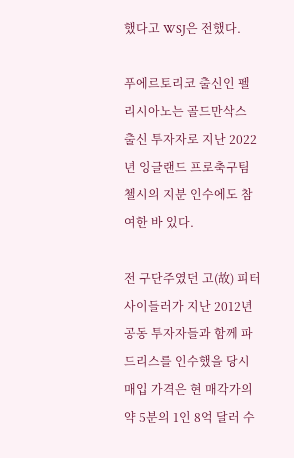했다고 WSJ은 전했다.

푸에르토리코 출신인 펠리시아노는 골드만삭스 출신 투자자로 지난 2022년 잉글랜드 프로축구팀 첼시의 지분 인수에도 참여한 바 있다.

전 구단주였던 고(故) 피터 사이들러가 지난 2012년 공동 투자자들과 함께 파드리스를 인수했을 당시 매입 가격은 현 매각가의 약 5분의 1인 8억 달러 수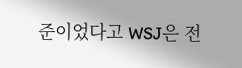준이었다고 WSJ은 전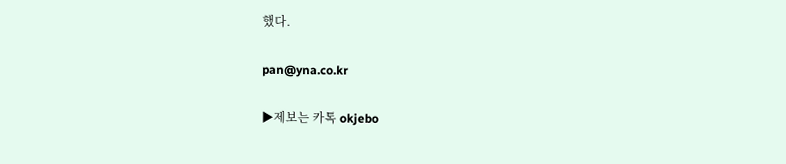했다.

pan@yna.co.kr

▶제보는 카톡 okjebo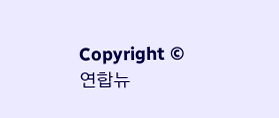Copyright © 연합뉴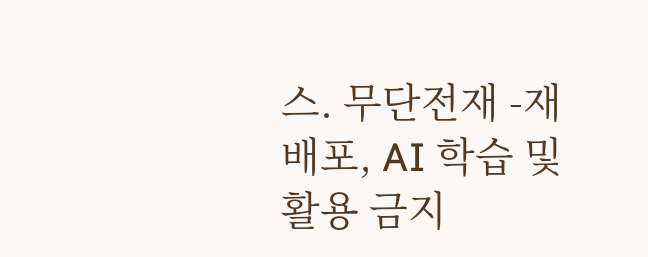스. 무단전재 -재배포, AI 학습 및 활용 금지